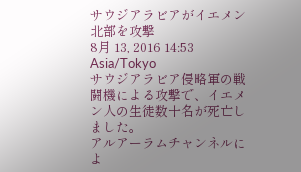サウジアラビアがイエメン北部を攻撃
8月 13, 2016 14:53 Asia/Tokyo
サウジアラビア侵略軍の戦闘機による攻撃で、イエメン人の生徒数十名が死亡しました。
アルアーラムチャンネルによ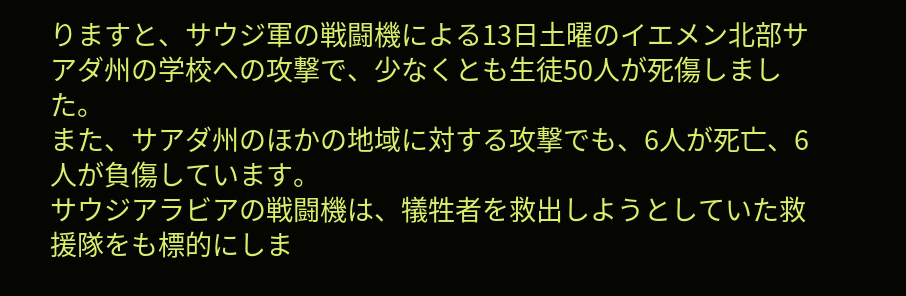りますと、サウジ軍の戦闘機による13日土曜のイエメン北部サアダ州の学校への攻撃で、少なくとも生徒50人が死傷しました。
また、サアダ州のほかの地域に対する攻撃でも、6人が死亡、6人が負傷しています。
サウジアラビアの戦闘機は、犠牲者を救出しようとしていた救援隊をも標的にしま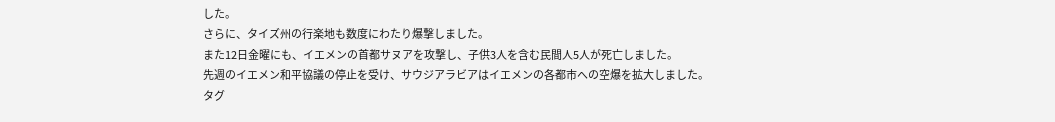した。
さらに、タイズ州の行楽地も数度にわたり爆撃しました。
また12日金曜にも、イエメンの首都サヌアを攻撃し、子供3人を含む民間人5人が死亡しました。
先週のイエメン和平協議の停止を受け、サウジアラビアはイエメンの各都市への空爆を拡大しました。
タグ